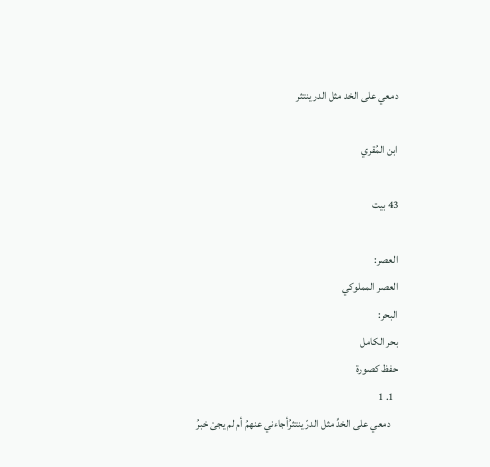دمعي على الخد مثل الدر ينتثر

ابن المُقري

43 بيت

العصر:
العصر المملوكي
البحر:
بحر الكامل
حفظ كصورة
  1. 1
    دمعي على الخدِّ مثل الدرّ ينتثرُأجاءني عنهمُ أم لم يجىْ خبرُ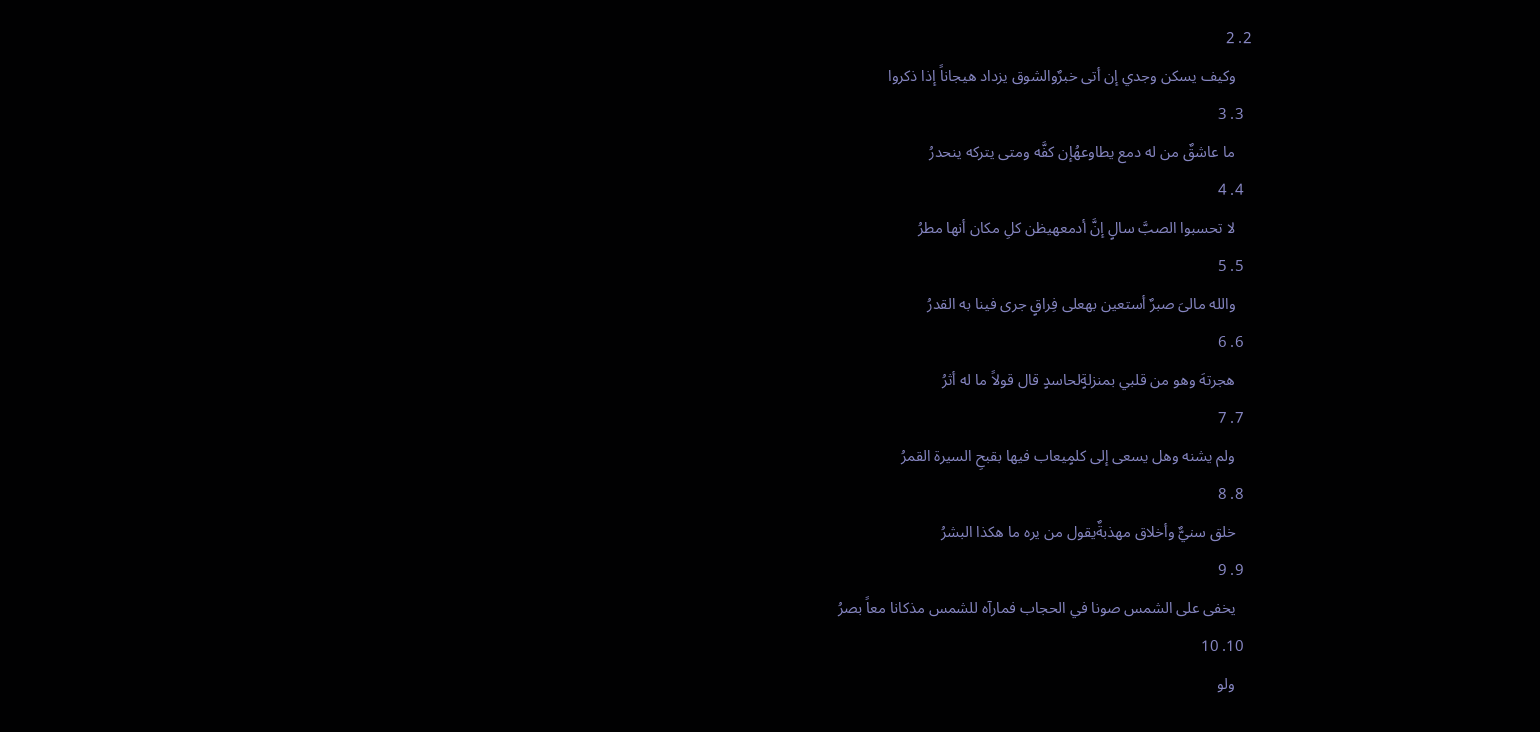2. 2
    وكيف يسكن وجدي إن أتى خبرٌوالشوق يزداد هيجاناً إذا ذكروا
  3. 3
    ما عاشقٌ من له دمع يطاوعهُإن كفَّه ومتى يتركه ينحدرُ
  4. 4
    لا تحسبوا الصبَّ سالٍ إنَّ أدمعهيظن كلِ مكان أنها مطرُ
  5. 5
    والله مالىَ صبرٌ أستعين بهعلى فِراقٍ جرى فينا به القدرُ
  6. 6
    هجرتهَ وهو من قلبي بمنزلةٍلحاسدٍ قال قولاً ما له أثرُ
  7. 7
    ولم يشنه وهل يسعى إلى كلمٍيعاب فيها بقبحِ السيرة القمرُ
  8. 8
    خلق سنيٌّ وأخلاق مهذبةٌيقول من يره ما هكذا البشرُ
  9. 9
    يخفى على الشمس صونا في الحجاب فمارآه للشمس مذكانا معاً بصرُ
  10. 10
    ولو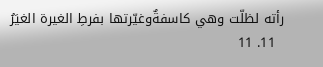رأته لظلّت وهي كاسفةٌوغيّرتها بفرطِ الغيرة الغيَرُ
  11. 11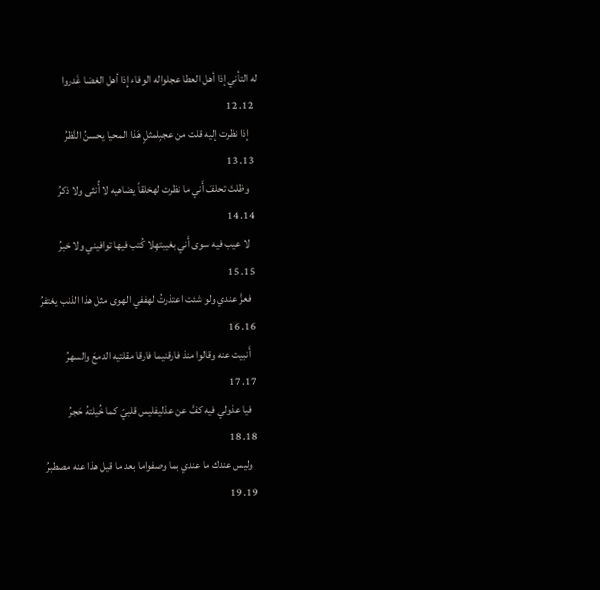له التأني إذا أهل العطا عجلواله الوفاء إِذا أهل الغضا غَدروا
  12. 12
    إذا نظرت إليه قلت من عجبِلمثلٍ هَذا المحيا يحسنُ النَّظرُ
  13. 13
    وظلتَ تحلفَ أَني ما نظرت لهخلقاً يضاهيه لا أُنثى ولا ذكرُ
  14. 14
    لا عيب فيه سوى أَني بغيبتهِلا كُتب فيها توافيني ولا خبرُ
  15. 15
    فعزَّ عندي ولو شئت اعتذرتُ لهففي الهوى مثل هذا الذنب يغتفرُ
  16. 16
    أَنبيت عنه وقالوا منذ فارقنيما فارقا مقلتيه الدمعَ والسهرُ
  17. 17
    فيا عذولي فيه كفَّ عن عذليفليس قلبيّ كما خُيلتهُ حَجرُ
  18. 18
    وليس عندك ما عندي بما وصفواما بعد ما قيل هذا عنه مصطبرُ
  19. 19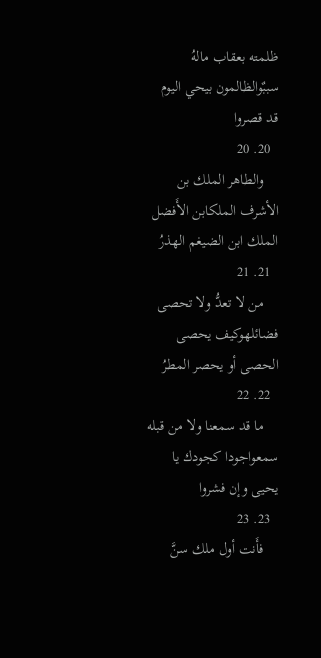ظلمته بعقاب مالهُ سببٌوالظالمون بيحي اليوم قد قصروا
  20. 20
    والطاهر الملك بن الأشرف الملكابن الأَفضل الملك ابن الضيغم الهذرُ
  21. 21
    من لا تعدُّ ولا تحصى فضائلهوكيف يحصى الحصى أو يحصر المطرُ
  22. 22
    ما قد سمعنا ولا من قبله سمعواجودا كجودك يا يحيى وإن فشروا
  23. 23
    فأَنت أول ملك سنَّ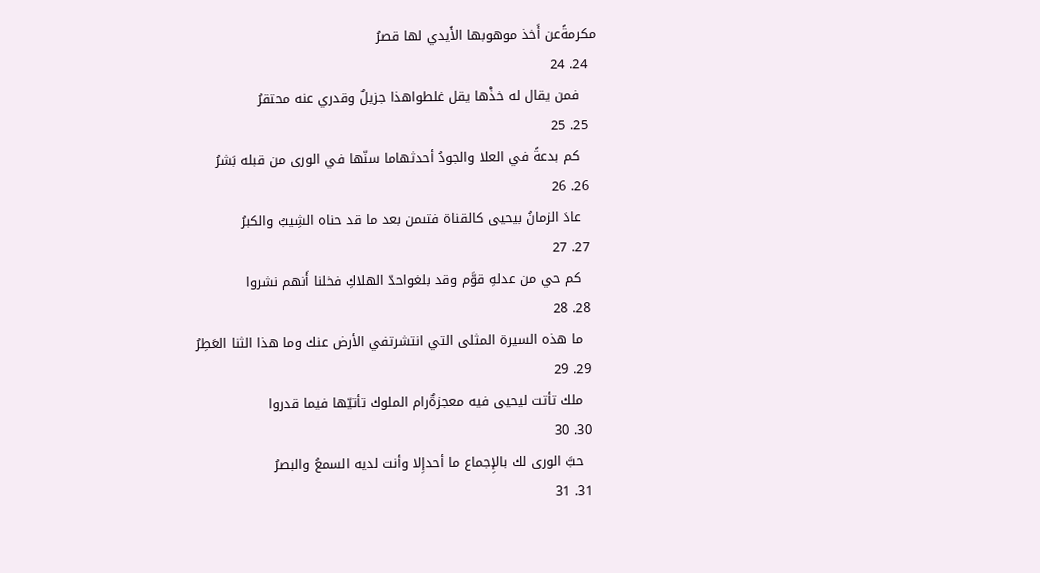مكرمةًعن أَخذ موهوبها الأَيدي لها قصرُ
  24. 24
    فمن يقال له خذْها يقل غلطواهذا جزيلٌ وقدري عنه محتقرُ
  25. 25
    كم بدعةً في العلا والجودُ أحدثهاما سنّها في الورى من قبله بَشرُ
  26. 26
    عادَ الزمانُ بيحيى كالقناة فتىمن بعد ما قد حناه الشِيبُ والكبرُ
  27. 27
    كم حي من عدلهِ قوَّم وقد بلغواحدّ الهلاكِ فخلنا أَنهم نشروا
  28. 28
    ما هذه السيرة المثلى التي انتشرتفي الأرض عنك وما هذا الثنا العَطِرُ
  29. 29
    ملك تأتت ليحيى فيه معجزةٌرام الملوك تأتيّها فيما قدروا
  30. 30
    حبَّ الورى لك بالإِجماع ما أحدإِلا وأنت لديه السمعُ والبصرُ
  31. 31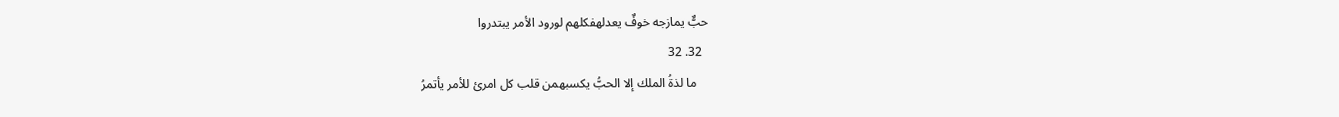حبٌّ يمازجه خوفٌ يعدلهفكلهم لورود الأمر يبتدروا
  32. 32
    ما لذةُ الملك إلا الحبُّ يكسبهمن قلب كل امرئ للأمر يأتمرُ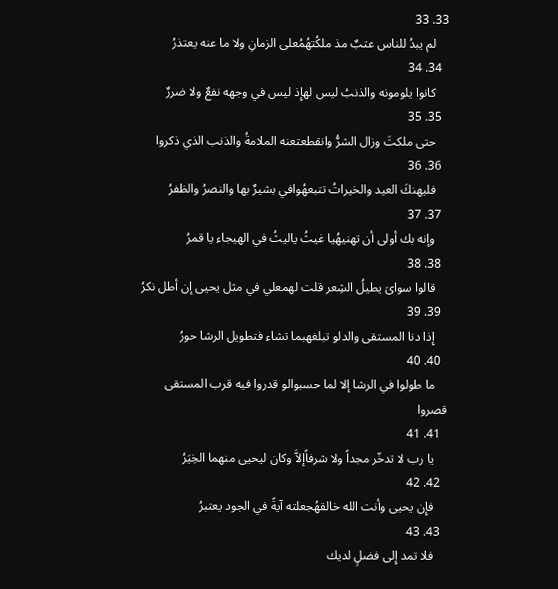33. 33
    لم يبدُ للناس عتبٌ مذ ملكُتهُمُعلى الزمانِ ولا ما عنه يعتذرُ
  34. 34
    كانوا يلومونه والذنبُ ليس لهإِذ ليس في وجهه نفعٌ ولا ضررٌ
  35. 35
    حتى ملكتَ وزال الشرُّ وانقطعتعنه الملامةُ والذنب الذي ذكروا
  36. 36
    فليهنكَ العيد والخيراتُ تتبعهُوافي بشيرٌ بها والنصرُ والظفرُ
  37. 37
    وإنه بك أولى أن تهنيهُيا غيثُ ياليثُ في الهيجاء يا قمرُ
  38. 38
    قالوا سواىَ يطيلُ الشِعر قلت لهمعلي في مثل يحيى إن أطل نكرُ
  39. 39
    إِذا دنا المستقى والدلو تبلغهبما تشاء فتطويل الرشا حورُ
  40. 40
    ما طولوا في الرشا إلا لما حسبوالو قدروا فيه قرب المستقى قصروا
  41. 41
    يا رب لا تدخّر مجداً ولا شرفاًإلاَّ وكان ليحيى منهما الخِيَرُ
  42. 42
    فإِن يحيى وأنت الله خالقهُجعلته آيةً في الجود يعتبرُ
  43. 43
    فلا تمد إِلى فضلٍ لديك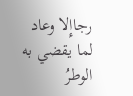رجاإِلا وعاد لما يقضي به الوطرُ